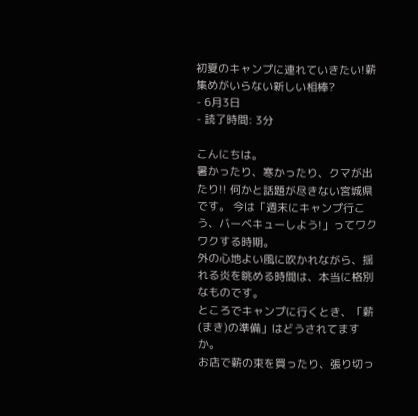初夏のキャンプに連れていきたい!薪集めがいらない新しい相棒?
- 6月3日
- 読了時間: 3分

こんにちは。
暑かったり、寒かったり、クマが出たり!! 何かと話題が尽きない宮城県です。 今は「週末にキャンプ行こう、バーベキューしよう!」ってワクワクする時期。
外の心地よい風に吹かれながら、揺れる炎を眺める時間は、本当に格別なものです。
ところでキャンプに行くとき、「薪(まき)の準備」はどうされてますか。
お店で薪の束を買ったり、張り切っ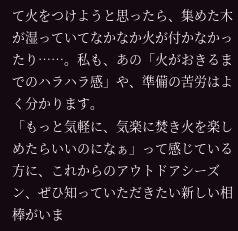て火をつけようと思ったら、集めた木が湿っていてなかなか火が付かなかったり……。私も、あの「火がおきるまでのハラハラ感」や、準備の苦労はよく分かります。
「もっと気軽に、気楽に焚き火を楽しめたらいいのになぁ」って感じている方に、これからのアウトドアシーズン、ぜひ知っていただきたい新しい相棒がいま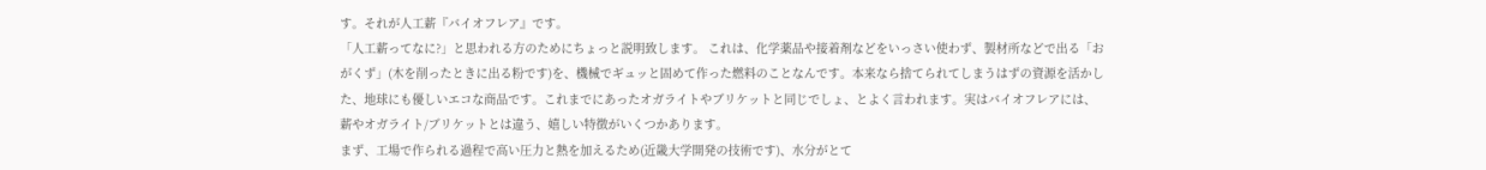す。それが人工薪『バイオフレア』です。
「人工薪ってなに?」と思われる方のためにちょっと説明致します。 これは、化学薬品や接着剤などをいっさい使わず、製材所などで出る「おがくず」(木を削ったときに出る粉です)を、機械でギュッと固めて作った燃料のことなんです。本来なら捨てられてしまうはずの資源を活かした、地球にも優しいエコな商品です。これまでにあったオガライトやブリケットと同じでしょ、とよく言われます。実はバイオフレアには、薪やオガライト/ブリケットとは違う、嬉しい特徴がいくつかあります。
まず、工場で作られる過程で高い圧力と熱を加えるため(近畿大学開発の技術です)、水分がとて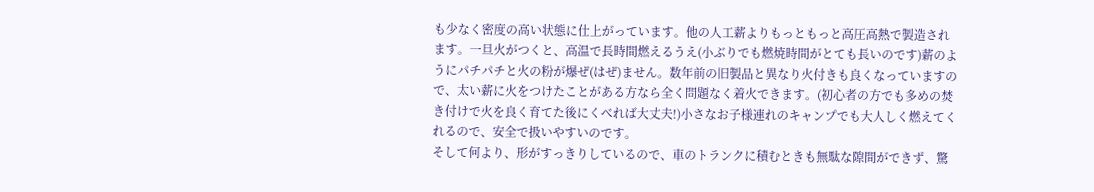も少なく密度の高い状態に仕上がっています。他の人工薪よりもっともっと高圧高熱で製造されます。一旦火がつくと、高温で長時間燃えるうえ(小ぶりでも燃焼時間がとても長いのです)薪のようにパチパチと火の粉が爆ぜ(はぜ)ません。数年前の旧製品と異なり火付きも良くなっていますので、太い薪に火をつけたことがある方なら全く問題なく着火できます。(初心者の方でも多めの焚き付けで火を良く育てた後にくべれば大丈夫!)小さなお子様連れのキャンプでも大人しく燃えてくれるので、安全で扱いやすいのです。
そして何より、形がすっきりしているので、車のトランクに積むときも無駄な隙間ができず、驚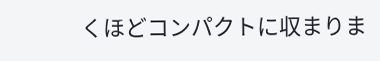くほどコンパクトに収まりま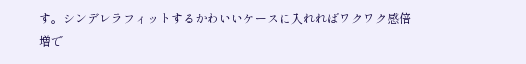す。シンデレラフィットするかわいいケースに入れればワクワク感倍増で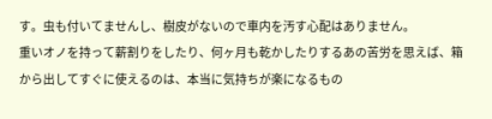す。虫も付いてませんし、樹皮がないので車内を汚す心配はありません。
重いオノを持って薪割りをしたり、何ヶ月も乾かしたりするあの苦労を思えば、箱から出してすぐに使えるのは、本当に気持ちが楽になるもの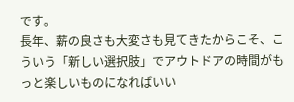です。
長年、薪の良さも大変さも見てきたからこそ、こういう「新しい選択肢」でアウトドアの時間がもっと楽しいものになればいい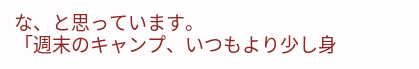な、と思っています。
「週末のキャンプ、いつもより少し身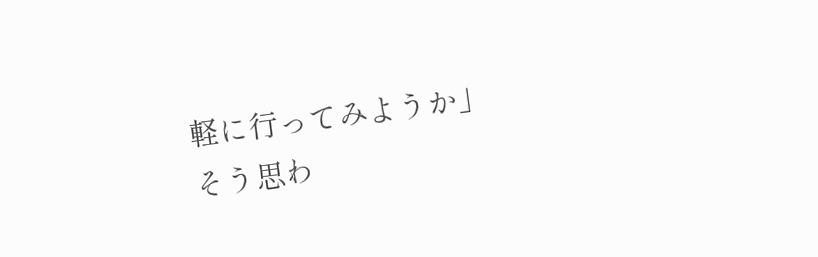軽に行ってみようか」
そう思わ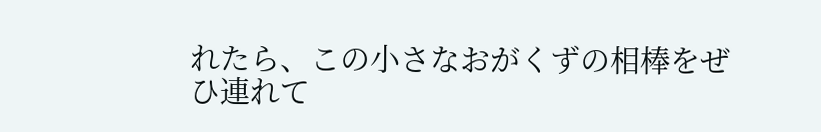れたら、この小さなおがくずの相棒をぜひ連れて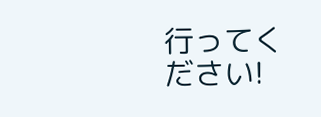行ってください!